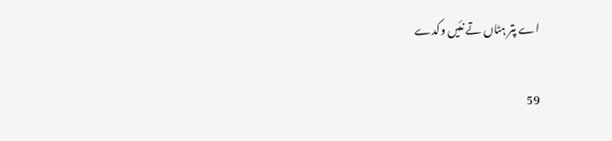اے پتر ہٹاں تے نئیں وکدے

59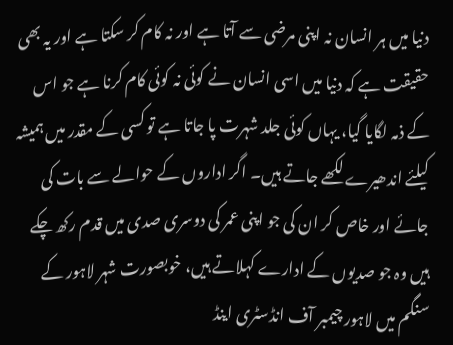دنیا میں ہر انسان نہ اپنی مرضی سے آتا ہے اور نہ کام کر سکتا ہے اور یہ بھی حقیقت ہے کہ دنیا میں اسی انسان نے کوئی نہ کوئی کام کرنا ہے جو اس کے ذمہ لگایا گیا، یہاں کوئی جلد شہرت پا جاتا ہے تو کسی کے مقدر میں ہمیشہ کیلئے اندھیرے لکھے جاتے ہیں۔ اگر اداروں کے حوالے سے بات کی جائے اور خاص کر ان کی جو اپنی عمر کی دوسری صدی میں قدم رکھ چکے ہیں وہ جو صدیوں کے ادارے کہلاتے ہیں، خوبصورت شہر لاہور کے سنگم میں لاہور چیمبر آف انڈسٹری اینڈ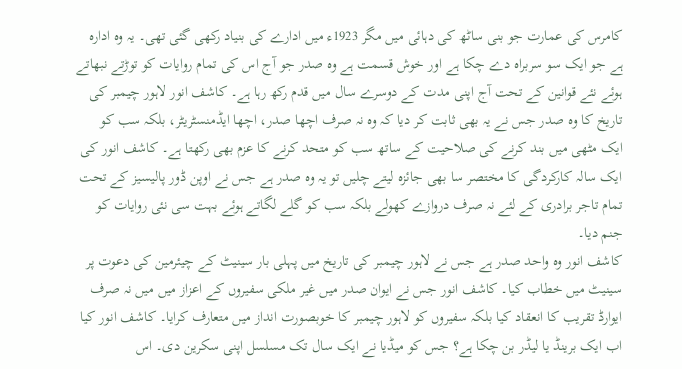کامرس کی عمارت جو بنی ساٹھ کی دہائی میں مگر 1923ء میں ادارے کی بنیاد رکھی گئی تھی۔ یہ وہ ادارہ ہے جو ایک سو سربراہ دے چکا ہے اور خوش قسمت ہے وہ صدر جو آج اس کی تمام روایات کو توڑتے نبھاتے ہوئے نئے قوانین کے تحت آج اپنی مدت کے دوسرے سال میں قدم رکھ رہا ہے۔ کاشف انور لاہور چیمبر کی تاریخ کا وہ صدر جس نے یہ بھی ثابت کر دیا کہ وہ نہ صرف اچھا صدر، اچھا ایڈمنسٹریٹر، بلکہ سب کو ایک مٹھی میں بند کرنے کی صلاحیت کے ساتھ سب کو متحد کرنے کا عزم بھی رکھتا ہے۔ کاشف انور کی ایک سالہ کارکردگی کا مختصر سا بھی جائزہ لیتے چلیں تو یہ وہ صدر ہے جس نے اوپن ڈور پالیسیز کے تحت تمام تاجر برادری کے لئے نہ صرف دروازے کھولے بلکہ سب کو گلے لگاتے ہوئے بہت سی نئی روایات کو جنم دیا۔
کاشف انور وہ واحد صدر ہے جس نے لاہور چیمبر کی تاریخ میں پہلی بار سینیٹ کے چیئرمین کی دعوت پر سینیٹ میں خطاب کیا۔ کاشف انور جس نے ایوان صدر میں غیر ملکی سفیروں کے اعزاز میں میں نہ صرف ایوارڈ تقریب کا انعقاد کیا بلکہ سفیروں کو لاہور چیمبر کا خوبصورت انداز میں متعارف کرایا۔ کاشف انور کیا اب ایک برینڈ یا لیڈر بن چکا ہے؟ جس کو میڈیا نے ایک سال تک مسلسل اپنی سکرین دی۔ اس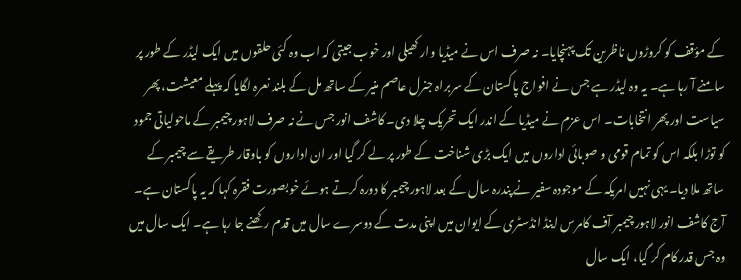کے مؤقف کو کروڑوں ناظرین تک پہنچایا۔ نہ صرف اس نے میڈیا وار کھیلی اور خوب جیتی کہ اب وہ کئی حلقوں میں ایک لیڈر کے طور پر سامنے آ رہا ہے۔ یہ وہ لیڈر ہے جس نے افواج پاکستان کے سربراہ جنرل عاصم منیر کے ساتھ مل کے بلند نعرہ لگایا کہ پہلے معیشت، پھر سیاست اور پھر انتخابات۔ اس عزم نے میڈیا کے اندر ایک تحریک چلا دی۔ کاشف انور جس نے نہ صرف لاہور چیمبر کے ماحولیاتی جمود کو توڑا بلکہ اس کو تمام قومی و صوبائی اداروں میں ایک بڑی شناخت کے طور پر لے کر گیا اور ان اداروں کو باوقار طریقے سے چیمبر کے ساتھ ملا دیا۔ یہی نہیں امریکہ کے موجودہ سفیر نے پندرہ سال کے بعد لاہور چیمبر کا دورہ کرتے ہوئے خوبصورت فقرہ کہا کہ یہ پاکستان ہے۔
آج کاشف انور لاہور چیمبر آف کامرس اینڈ انڈسٹری کے ایوان میں اپنی مدت کے دوسرے سال میں قدم رکھنے جا رہا ہے۔ ایک سال میں وہ جس قدر کام کر گیا، ایک سال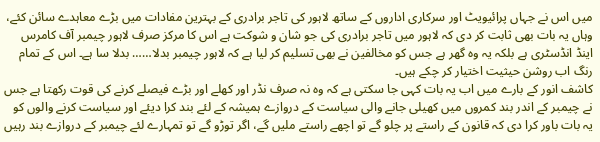میں اس نے جہاں پرائیویٹ اور سرکاری اداروں کے ساتھ لاہور کی تاجر برادری کے بہترین مفادات میں بڑے معاہدے سائن کئے، وہاں یہ بات بھی ثابت کر دی کہ لاہور میں تاجر برادری کی جو شان و شوکت ہے اس کا مرکز صرف لاہور چیمبر آف کامرس اینڈ انڈسٹری ہے بلکہ یہ وہ گھر ہے جس کو مخالفین نے بھی تسلیم کر لیا ہے کہ لاہور چیمبر بدلا…… بدلا سا ہے۔ اس کے تمام رنگ اب روشن حیثیت اختیار کر چکے ہیں۔
کاشف انور کے بارے میں اب یہ بات کہی جا سکتی ہے کہ وہ نہ صرف نڈر اور کھلے اور بڑے فیصلے کرنے کی قوت رکھتا ہے جس نے چیمبر کے اندر بند کمروں میں کھیلی جانے والی سیاست کے دروازے ہمیشہ کے لئے بند کرا دیئے اور سیاست کرنے والوں کو یہ بات باور کرا دی کہ قانون کے راستے پر چلو گے تو اچھے راستے ملیں گے، اگر توڑو گے تو تمہارے لئے چیمبر کے دروازے بند رہیں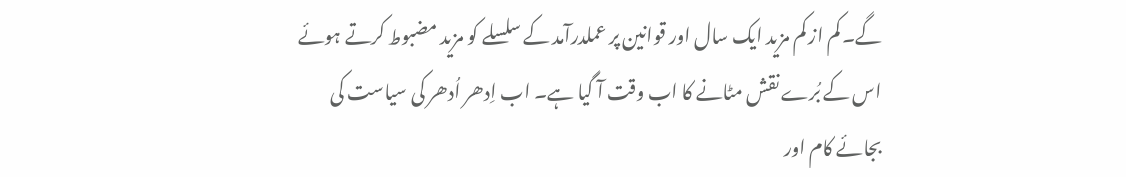گے۔ کم از کم مزید ایک سال اور قوانین پر عملدرآمد کے سلسلے کو مزید مضبوط کرتے ہوئے اس کے بُرے نقش مٹانے کا اب وقت آ گیا ہے۔ اب اِدھر اُدھر کی سیاست کی بجائے کام اور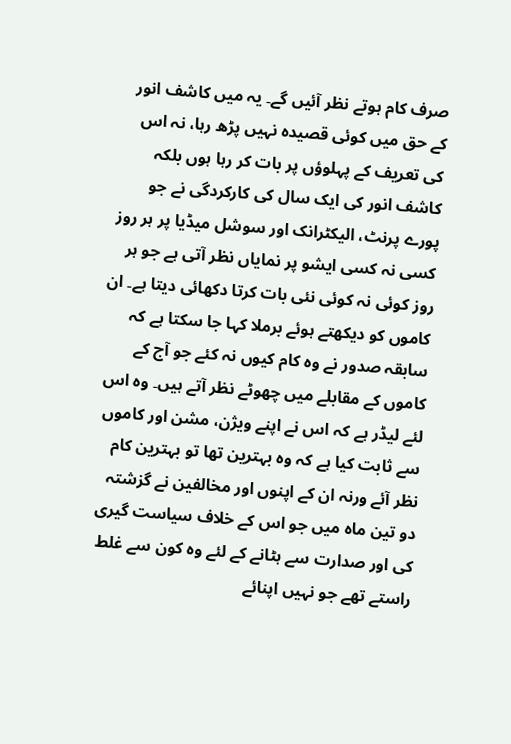صرف کام ہوتے نظر آئیں گے۔ یہ میں کاشف انور کے حق میں کوئی قصیدہ نہیں پڑھ رہا، نہ اس کی تعریف کے پہلوؤں پر بات کر رہا ہوں بلکہ کاشف انور کی ایک سال کی کارکردگی نے جو پورے پرنٹ، الیکٹرانک اور سوشل میڈیا پر ہر روز کسی نہ کسی ایشو پر نمایاں نظر آتی ہے جو ہر روز کوئی نہ کوئی نئی بات کرتا دکھائی دیتا ہے۔ ان کاموں کو دیکھتے ہوئے برملا کہا جا سکتا ہے کہ سابقہ صدور نے وہ کام کیوں نہ کئے جو آج کے کاموں کے مقابلے میں چھوٹے نظر آتے ہیں۔ وہ اس لئے لیڈر ہے کہ اس نے اپنے ویژن، مشن اور کاموں سے ثابت کیا ہے کہ وہ بہترین تھا تو بہترین کام نظر آئے ورنہ ان کے اپنوں اور مخالفین نے گزشتہ دو تین ماہ میں جو اس کے خلاف سیاست گیری کی اور صدارت سے ہٹانے کے لئے وہ کون سے غلط راستے تھے جو نہیں اپنائے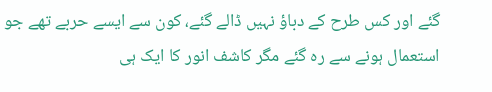گئے اور کس طرح کے دباؤ نہیں ڈالے گئے، کون سے ایسے حربے تھے جو استعمال ہونے سے رہ گئے مگر کاشف انور کا ایک ہی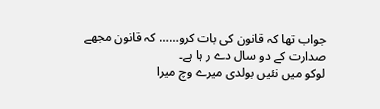جواب تھا کہ قانون کی بات کرو…… کہ قانون مجھے صدارت کے دو سال دے ر ہا ہے۔
لوکو میں نئیں بولدی میرے وچ میرا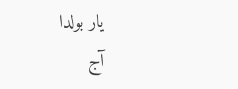یار بولدا
آج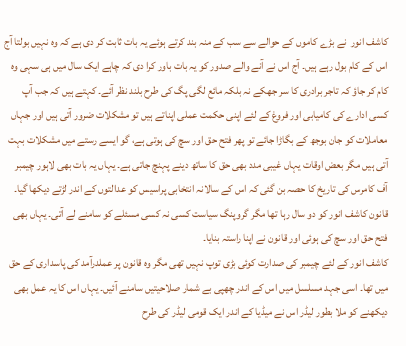کاشف انور  نے بڑے کاموں کے حوالے سے سب کے منہ بند کرتے ہوئے یہ بات ثابت کر دی ہے کہ وہ نہیں بولتا آج اس کے کام بول رہے ہیں۔ آج اس نے آنے والے صدور کو یہ بات باور کرا دی کہ چاہے ایک سال میں ہی سہی وہ کام کر جاؤ کہ تاجر برادری کا سر جھکے نہ بلکہ مائع لگی پگ کی طرح بلند نظر آئے۔ کہتے ہیں کہ جب آپ کسی ادارے کی کامیابی اور فروغ کے لئے اپنی حکمت عملی اپناتے ہیں تو مشکلات ضرور آتی ہیں اور جہاں معاملات کو جان بوجھ کے بگاڑا جائے تو پھر فتح حق اور سچ کی ہوتی ہے، گو ایسے رستے میں مشکلات بہت آتی ہیں مگر بعض اوقات یہاں غیبی مدد بھی حق کا ساتھ دینے پہنچ جاتی ہے۔ یہاں یہ بات بھی لاہور چیمبر آف کامرس کی تاریخ کا حصہ بن گئی کہ اس کے سالانہ انتخابی پراسیس کو عدالتوں کے اندر لڑتے دیکھا گیا۔ قانون کاشف انور کو دو سال رہا تھا مگر گروپنگ سیاست کسی نہ کسی مسئلے کو سامنے لے آتی۔ یہاں بھی فتح حق اور سچ کی ہوئی اور قانون نے اپنا راستہ بنایا۔
کاشف انور کے لئے چیمبر کی صدارت کوئی بڑی توپ نہیں تھی مگر وہ قانون پر عملدرآمد کی پاسداری کے حق میں تھا۔ اسی جہد مسلسل میں اس کے اندر چھپی بے شمار صلاحیتیں سامنے آئیں۔ یہاں اس کا یہ عمل بھی دیکھنے کو ملا بطور لیڈر اس نے میڈیا کے اندر ایک قومی لیڈر کی طرح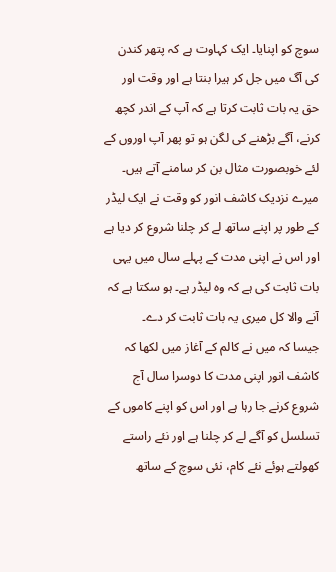سوچ کو اپنایا۔ ایک کہاوت ہے کہ پتھر کندن کی آگ میں جل کر ہیرا بنتا ہے اور وقت اور حق یہ بات ثابت کرتا ہے کہ آپ کے اندر کچھ کرنے، آگے بڑھنے کی لگن ہو تو پھر آپ اوروں کے لئے خوبصورت مثال بن کر سامنے آتے ہیں۔ میرے نزدیک کاشف انور کو وقت نے ایک لیڈر کے طور پر اپنے ساتھ لے کر چلنا شروع کر دیا ہے اور اس نے اپنی مدت کے پہلے سال میں یہی بات ثابت کی ہے کہ وہ لیڈر ہے۔ ہو سکتا ہے کہ آنے والا کل میری یہ بات ثابت کر دے۔
جیسا کہ میں نے کالم کے آغاز میں لکھا کہ کاشف انور اپنی مدت کا دوسرا سال آج شروع کرنے جا رہا ہے اور اس کو اپنے کاموں کے تسلسل کو آگے لے کر چلنا ہے اور نئے راستے کھولتے ہوئے نئے کام، نئی سوچ کے ساتھ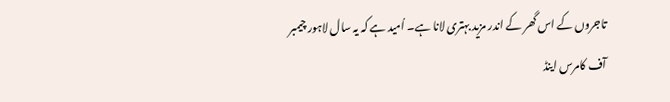تاجروں کے اس گھر کے اندر مزید بہتری لانا ہے۔ اُمید ہے کہ یہ سال لاہور چیمبر آف کامرس اینڈ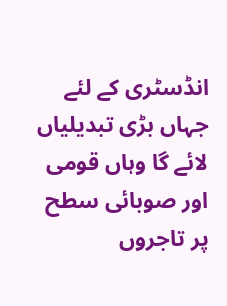انڈسٹری کے لئے جہاں بڑی تبدیلیاں لائے گا وہاں قومی اور صوبائی سطح پر تاجروں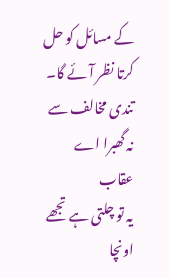کے مسائل کو حل کرتا نظر آئے گا۔
تندی مخالف سے نہ گھبرا اے عقاب
یہ تو چلتی ہے تجھے اونچا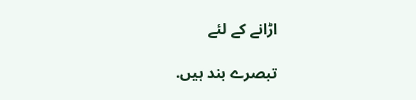اڑانے کے لئے

تبصرے بند ہیں.